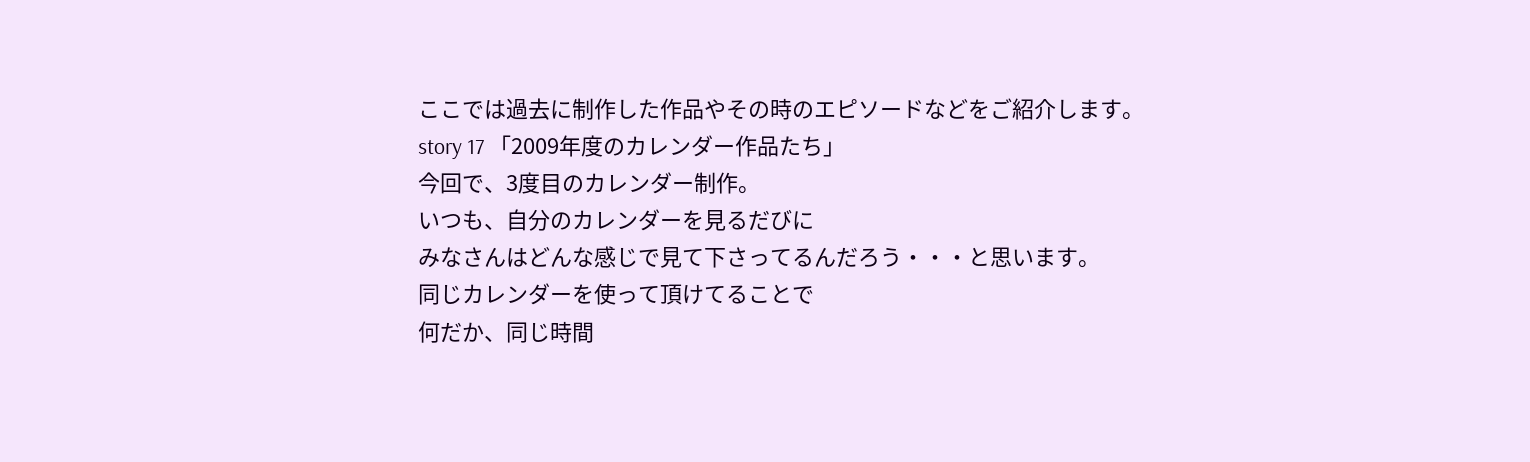ここでは過去に制作した作品やその時のエピソードなどをご紹介します。
story 17 「2009年度のカレンダー作品たち」
今回で、3度目のカレンダー制作。
いつも、自分のカレンダーを見るだびに
みなさんはどんな感じで見て下さってるんだろう・・・と思います。
同じカレンダーを使って頂けてることで
何だか、同じ時間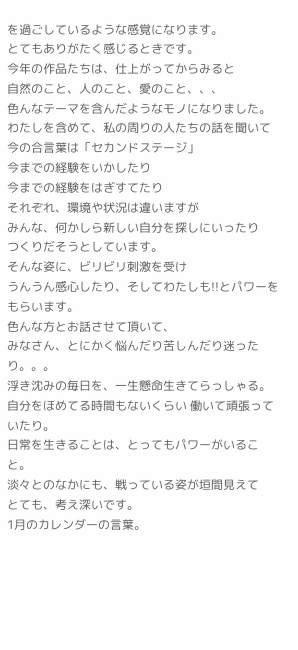を過ごしているような感覚になります。
とてもありがたく感じるときです。
今年の作品たちは、仕上がってからみると
自然のこと、人のこと、愛のこと、、、
色んなテーマを含んだようなモノになりました。
わたしを含めて、私の周りの人たちの話を聞いて
今の合言葉は「セカンドステージ」
今までの経験をいかしたり
今までの経験をはぎすてたり
それぞれ、環境や状況は違いますが
みんな、何かしら新しい自分を探しにいったり
つくりだそうとしています。
そんな姿に、ビリビリ刺激を受け
うんうん感心したり、そしてわたしも!!とパワーをもらいます。
色んな方とお話させて頂いて、
みなさん、とにかく悩んだり苦しんだり迷ったり。。。
浮き沈みの毎日を、一生懸命生きてらっしゃる。
自分をほめてる時間もないくらい 働いて頑張っていたり。
日常を生きることは、とってもパワーがいること。
淡々とのなかにも、戦っている姿が垣間見えて
とても、考え深いです。
1月のカレンダーの言葉。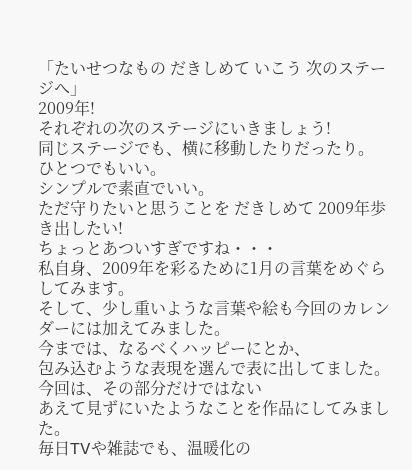「たいせつなもの だきしめて いこう 次のステージへ」
2009年!
それぞれの次のステージにいきましょう!
同じステージでも、横に移動したりだったり。
ひとつでもいい。
シンプルで素直でいい。
ただ守りたいと思うことを だきしめて 2009年歩き出したい!
ちょっとあついすぎですね・・・
私自身、2009年を彩るために1月の言葉をめぐらしてみます。
そして、少し重いような言葉や絵も今回のカレンダーには加えてみました。
今までは、なるべくハッピーにとか、
包み込むような表現を選んで表に出してました。
今回は、その部分だけではない
あえて見ずにいたようなことを作品にしてみました。
毎日TVや雑誌でも、温暖化の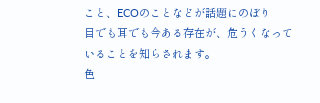こと、ECOのことなどが話題にのぼり
目でも耳でも今ある存在が、危うくなっていることを知らされます。
色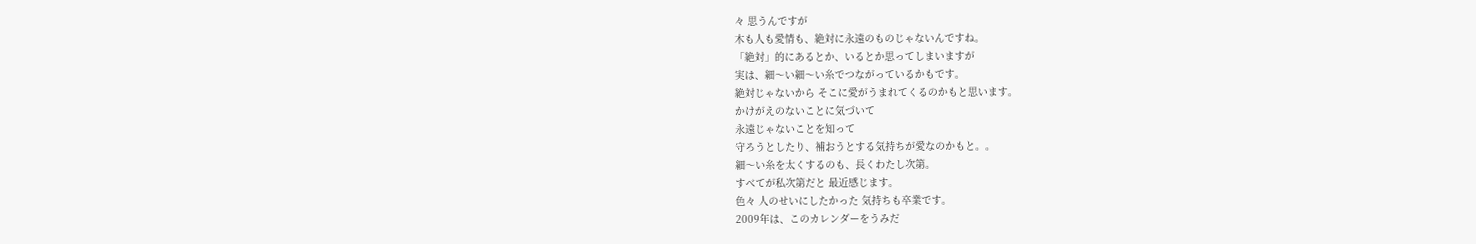々 思うんですが
木も人も愛情も、絶対に永遠のものじゃないんですね。
「絶対」的にあるとか、いるとか思ってしまいますが
実は、細〜い細〜い糸でつながっているかもです。
絶対じゃないから そこに愛がうまれてくるのかもと思います。
かけがえのないことに気づいて
永遠じゃないことを知って
守ろうとしたり、補おうとする気持ちが愛なのかもと。。
細〜い糸を太くするのも、長くわたし次第。
すべてが私次第だと 最近感じます。
色々 人のせいにしたかった 気持ちも卒業です。
2009年は、このカレンダーをうみだ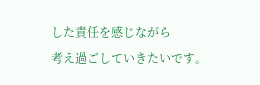した責任を感じながら
考え過ごしていきたいです。